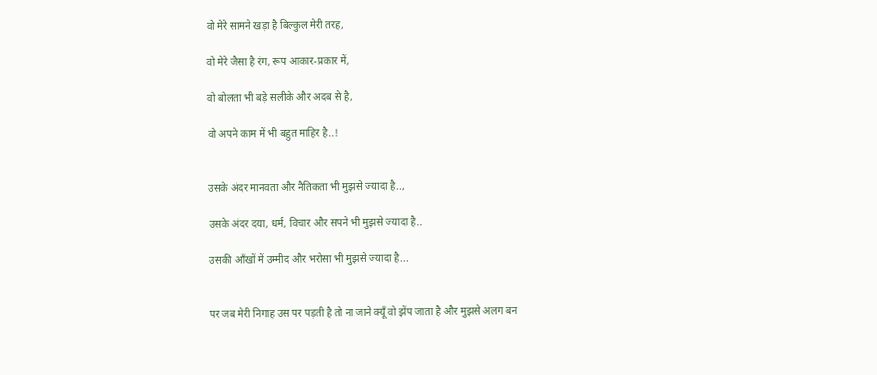वो मेरे सामने खड़ा है बिल्कुल मेरी तरह,

वो मेरे जैसा है रंग, रूप आकार-प्रकार में,

वो बोलता भी बड़े सलीके और अदब से है,

वो अपने काम में भी बहुत माहिर है..!


उसके अंदर मानवता और नैतिकता भी मुझसे ज्यादा है..,

उसके अंदर दया, धर्म, विचार और सपने भी मुझसे ज्यादा है..

उसकी आँखों में उम्मीद और भरोसा भी मुझसे ज्यादा है...


पर जब मेरी निगाह उस पर पड़ती है तो ना जाने क्यूँ वो झेंप जाता है और मुझसे अलग बन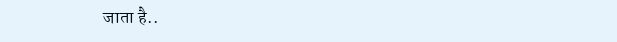जाता है..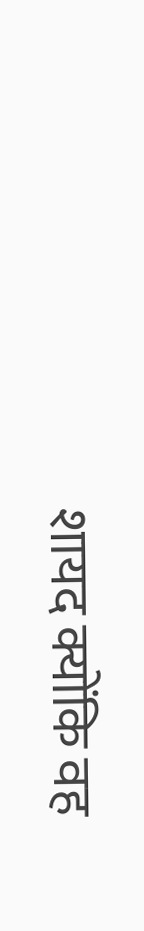शायद क्योंकि वह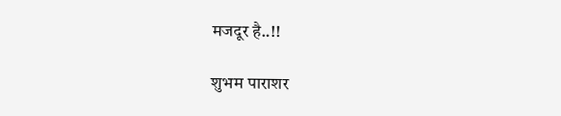मजदूर है..!!

शुभम पाराशर